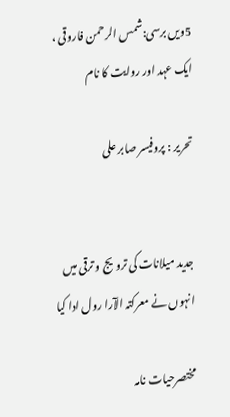5ویں برسی:شمس الرحمن فاروقی ، ایک عہد اور روایت کا نام

تحریر : پروفیسر صابر علی


جدید میلانات کی ترویج و ترقی میں انہوں نے معرکتہ الآرا رول ادا کیا

مختصرحیات نامہ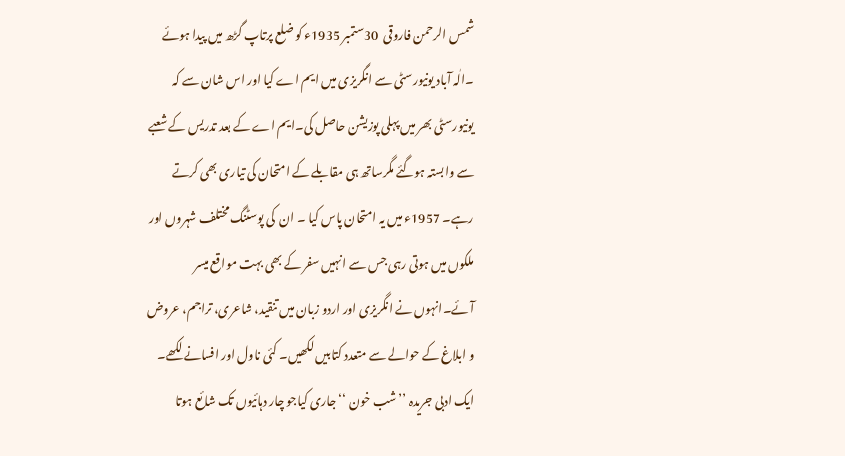شمس الرحمن فاروقی  30ستمبر 1935ء کو ضلع پرتاپ گڑھ میں پیدا ہوئے ۔الٰہ آباد یونیورسٹی سے انگریزی میں ایم اے کیا اور اس شان سے کہ یونیورسٹی بھر میں پہلی پوزیشن حاصل کی۔ایم اے کے بعد تدریس کے شعبے سے وابستہ ہوگئے مگرساتھ ہی مقابلے کے امتحان کی تیاری بھی کرتے رہے۔ 1957ء میں یہ امتحان پاس کیا ۔ ان  کی پوسٹنگ مختلف شہروں اور ملکوں میں ہوتی رہی جس سے انہیں سفر کے بھی بہت مواقع میسر آئے۔انہوں نے انگریزی اور اردو زبان میں تنقید، شاعری، تراجم، عروض و ابلاغ کے حوالے سے متعدد کتابیں لکھیں۔ کئی ناول اور افسانے لکھے۔ ایک ادبی جریدہ ’’شب خون ‘‘جاری کیاجو چار دہائیوں تک شائع ہوتا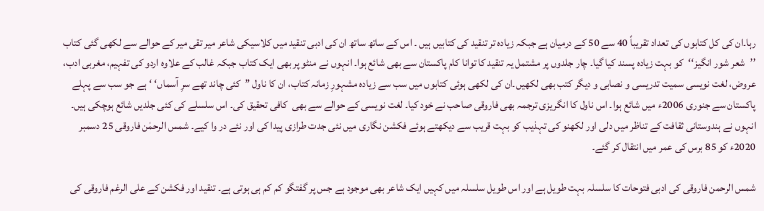رہا۔ان کی کل کتابوں کی تعداد تقریباً 40 سے 50 کے درمیان ہے جبکہ زیادہ تر تنقید کی کتابیں ہیں ۔ اس کے ساتھ ساتھ ان کی ادبی تنقید میں کلاسیکی شاعر میر تقی میر کے حوالے سے لکھی گئی کتاب ’’شعر شور انگیز‘‘کو بہت زیادہ پسند کیا گیا۔ چار جلدوں پر مشتمل یہ تنقید کا توانا کام پاکستان سے بھی شائع ہوا۔ انہوں نے منٹو پر بھی ایک کتاب جبکہ غالب کے علاوہ اردو کی تفہیم، مغربی ادب، عروض، لغت نویسی سمیت تدریسی و نصابی و دیگر کتب بھی لکھیں۔ان کی لکھی ہوئی کتابوں میں سب سے زیادہ مشہورِ زمانہ کتاب، ان کا ناول ’’کئی چاند تھے سرِ آسماں‘ ‘ہے جو سب سے پہلے پاکستان سے جنوری 2006ء میں شائع ہوا۔ اس ناول کا انگریزی ترجمہ بھی فاروقی صاحب نے خود کیا۔ لغت نویسی کے حوالے سے بھی  کافی تحقیق کی۔ اس سلسلے کی کئی جلدیں شائع ہوچکی ہیں۔ انہوں نے ہندوستانی ثقافت کے تناظر میں دلی اور لکھنو کی تہذیب کو بہت قریب سے دیکھتے ہوئے فکشن نگاری میں نئی جدت طرازی پیدا کی اور نئے در وا کیے۔ شمس الرحمٰن فاروقی 25 دسمبر 2020ء کو 85 برس کی عمر میں انتقال کر گئے۔

شمس الرحمن فاروقی کی ادبی فتوحات کا سلسلہ بہت طویل ہے اور اس طویل سلسلہ میں کہیں ایک شاعر بھی موجود ہے جس پر گفتگو کم کم ہی ہوتی ہے۔ تنقید اور فکشن کے علی الرغم فاروقی کی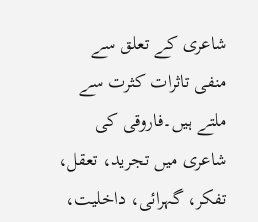شاعری کے تعلق سے منفی تاثرات کثرت سے ملتے ہیں۔فاروقی کی شاعری میں تجرید، تعقل، تفکر، گہرائی، داخلیت،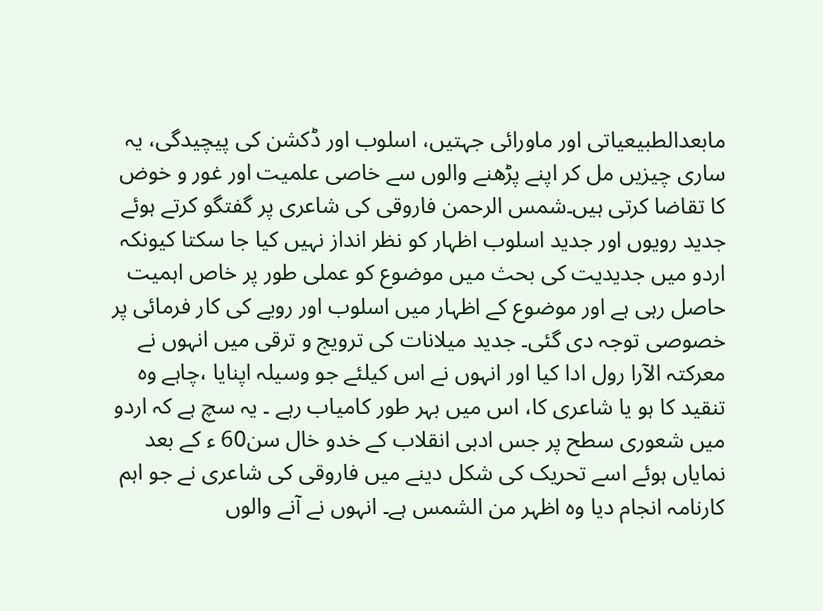مابعدالطبیعیاتی اور ماورائی جہتیں، اسلوب اور ڈکشن کی پیچیدگی، یہ ساری چیزیں مل کر اپنے پڑھنے والوں سے خاصی علمیت اور غور و خوض کا تقاضا کرتی ہیں۔شمس الرحمن فاروقی کی شاعری پر گفتگو کرتے ہوئے جدید رویوں اور جدید اسلوب اظہار کو نظر انداز نہیں کیا جا سکتا کیونکہ اردو میں جدیدیت کی بحث میں موضوع کو عملی طور پر خاص اہمیت حاصل رہی ہے اور موضوع کے اظہار میں اسلوب اور رویے کی کار فرمائی پر خصوصی توجہ دی گئی۔ جدید میلانات کی ترویج و ترقی میں انہوں نے معرکتہ الآرا رول ادا کیا اور انہوں نے اس کیلئے جو وسیلہ اپنایا ،چاہے وہ تنقید کا ہو یا شاعری کا، اس میں بہر طور کامیاب رہے ۔ یہ سچ ہے کہ اردو میں شعوری سطح پر جس ادبی انقلاب کے خدو خال سن60 ء کے بعد نمایاں ہوئے اسے تحریک کی شکل دینے میں فاروقی کی شاعری نے جو اہم کارنامہ انجام دیا وہ اظہر من الشمس ہے۔ انہوں نے آنے والوں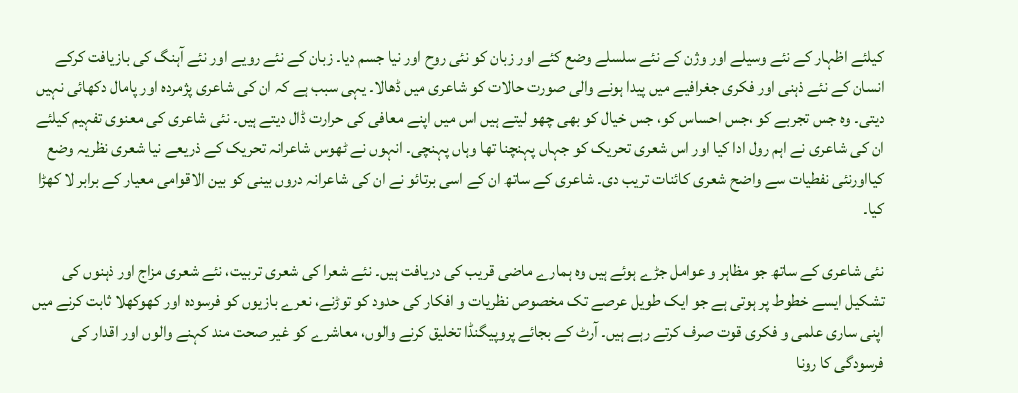کیلئے اظہار کے نئے وسیلے اور وژن کے نئے سلسلے وضع کئے اور زبان کو نئی روح اور نیا جسم دیا۔ زبان کے نئے رویے اور نئے آہنگ کی بازیافت کرکے انسان کے نئے ذہنی اور فکری جغرافیے میں پیدا ہونے والی صورت حالات کو شاعری میں ڈھالا۔ یہی سبب ہے کہ ان کی شاعری پژمردہ اور پامال دکھائی نہیں دیتی۔ وہ جس تجربے کو ،جس احساس کو، جس خیال کو بھی چھو لیتے ہیں اس میں اپنے معافی کی حرارت ڈال دیتے ہیں۔ نئی شاعری کی معنوی تفہیم کیلئے ان کی شاعری نے اہم رول ادا کیا اور اس شعری تحریک کو جہاں پہنچنا تھا وہاں پہنچی۔ انہوں نے ٹھوس شاعرانہ تحریک کے ذریعے نیا شعری نظریہ وضع کیااورنئی نفطیات سے واضح شعری کائنات تریب دی۔ شاعری کے ساتھ ان کے اسی برتائو نے ان کی شاعرانہ دروں بینی کو بین الاقوامی معیار کے برابر لا کھڑا کیا۔

نئی شاعری کے ساتھ جو مظاہر و عوامل جڑے ہوئے ہیں وہ ہمارے ماضی قریب کی دریافت ہیں۔ نئے شعرا کی شعری تربیت، نئے شعری مزاج اور ذہنوں کی تشکیل ایسے خطوط پر ہوتی ہے جو ایک طویل عرصے تک مخصوص نظریات و افکار کی حدود کو توڑنے، نعرے بازیوں کو فرسودہ اور کھوکھلا ثابت کرنے میں اپنی ساری علمی و فکری قوت صرف کرتے رہے ہیں۔ آرٹ کے بجائے پروپیگنڈا تخلیق کرنے والوں، معاشرے کو غیر صحت مند کہنے والوں اور اقدار کی فرسودگی کا رونا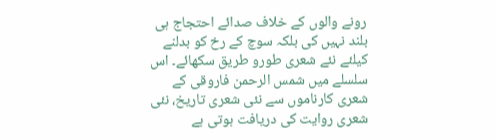رونے والوں کے خلاف صدائے احتجاج ہی بلند نہیں کی بلکہ سوچ کے رخ کو بدلنے کیلئے نئے شعری طورو طریق سکھائے۔ اس سلسلے میں شمس الرحمن فاروقی کے شعری کارناموں سے نئی شعری تاریخ، نئی شعری روایت کی دریافت ہوتی ہے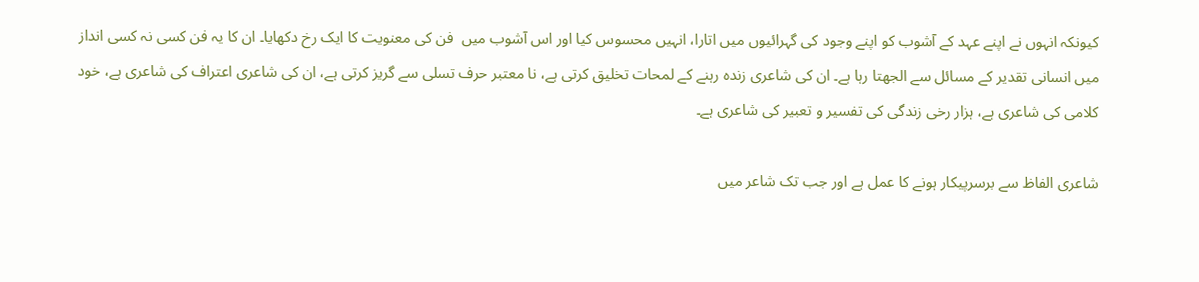کیونکہ انہوں نے اپنے عہد کے آشوب کو اپنے وجود کی گہرائیوں میں اتارا، انہیں محسوس کیا اور اس آشوب میں  فن کی معنویت کا ایک رخ دکھایا۔ ان کا یہ فن کسی نہ کسی انداز میں انسانی تقدیر کے مسائل سے الجھتا رہا ہے۔ ان کی شاعری زندہ رہنے کے لمحات تخلیق کرتی ہے، نا معتبر حرف تسلی سے گریز کرتی ہے، ان کی شاعری اعتراف کی شاعری ہے، خود کلامی کی شاعری ہے، ہزار رخی زندگی کی تفسیر و تعبیر کی شاعری ہے۔

شاعری الفاظ سے برسرپیکار ہونے کا عمل ہے اور جب تک شاعر میں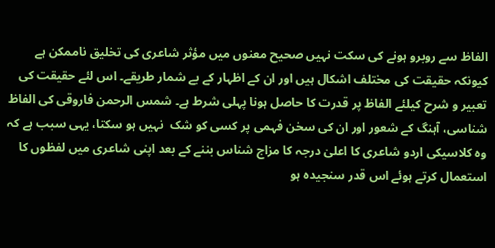الفاظ سے روبرو ہونے کی سکت نہیں صحیح معنوں میں مؤثر شاعری کی تخلیق ناممکن ہے کیونکہ حقیقت کی مختلف اشکال ہیں اور ان کے اظہار کے بے شمار طریقے۔ اس لئے حقیقت کی تعبیر و شرح کیلئے الفاظ پر قدرت کا حاصل ہونا پہلی شرط ہے۔ شمس الرحمن فاروقی کی الفاظ شناسی، آہنگ کے شعور اور ان کی سخن فہمی پر کسی کو شک  نہیں ہو سکتا، یہی سبب ہے کہ وہ کلاسیکی اردو شاعری کا اعلیٰ درجہ کا مزاج شناس بننے کے بعد اپنی شاعری میں لفظوں کا استعمال کرتے ہوئے اس قدر سنجیدہ ہو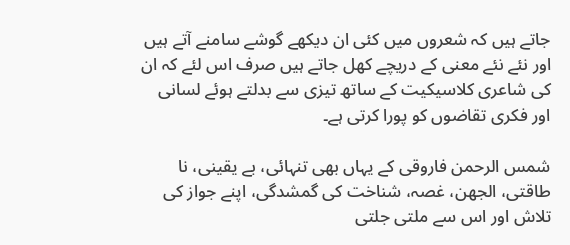جاتے ہیں کہ شعروں میں کئی ان دیکھے گوشے سامنے آتے ہیں اور نئے نئے معنی کے دریچے کھل جاتے ہیں صرف اس لئے کہ ان کی شاعری کلاسیکیت کے ساتھ تیزی سے بدلتے ہوئے لسانی اور فکری تقاضوں کو پورا کرتی ہے۔

شمس الرحمن فاروقی کے یہاں بھی تنہائی، بے یقینی، نا طاقتی، الجھن، غصہ، شناخت کی گمشدگی، اپنے جواز کی تلاش اور اس سے ملتی جلتی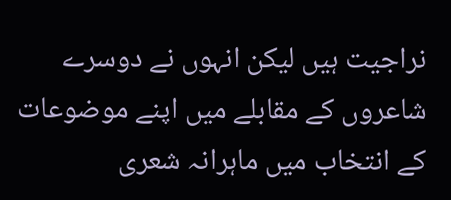نراجیت ہیں لیکن انہوں نے دوسرے شاعروں کے مقابلے میں اپنے موضوعات کے انتخاب میں ماہرانہ شعری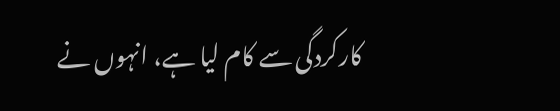کارکردگی سے کام لیا ہے، انہوں نے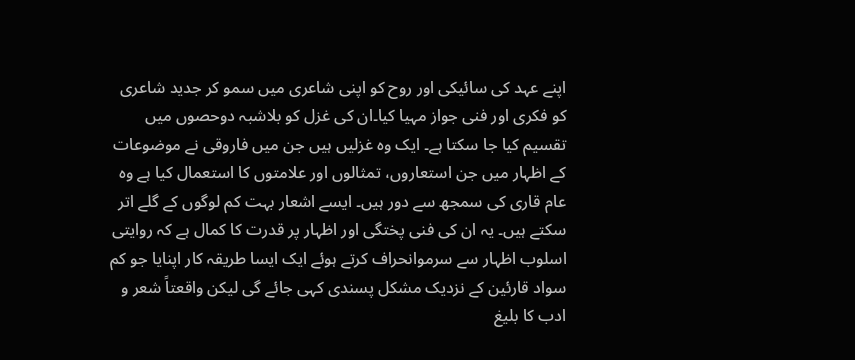اپنے عہد کی سائیکی اور روح کو اپنی شاعری میں سمو کر جدید شاعری کو فکری اور فنی جواز مہیا کیا۔ان کی غزل کو بلاشبہ دوحصوں میں تقسیم کیا جا سکتا ہے۔ ایک وہ غزلیں ہیں جن میں فاروقی نے موضوعات کے اظہار میں جن استعاروں، تمثالوں اور علامتوں کا استعمال کیا ہے وہ عام قاری کی سمجھ سے دور ہیں۔ ایسے اشعار بہت کم لوگوں کے گلے اتر سکتے ہیں۔ یہ ان کی فنی پختگی اور اظہار پر قدرت کا کمال ہے کہ روایتی اسلوب اظہار سے سرموانحراف کرتے ہوئے ایک ایسا طریقہ کار اپنایا جو کم سواد قارئین کے نزدیک مشکل پسندی کہی جائے گی لیکن واقعتاً شعر و ادب کا بلیغ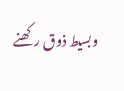وبسیط ذوق رکھنے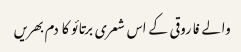والے فاروقی کے اس شعری برتائو کا دم بھریں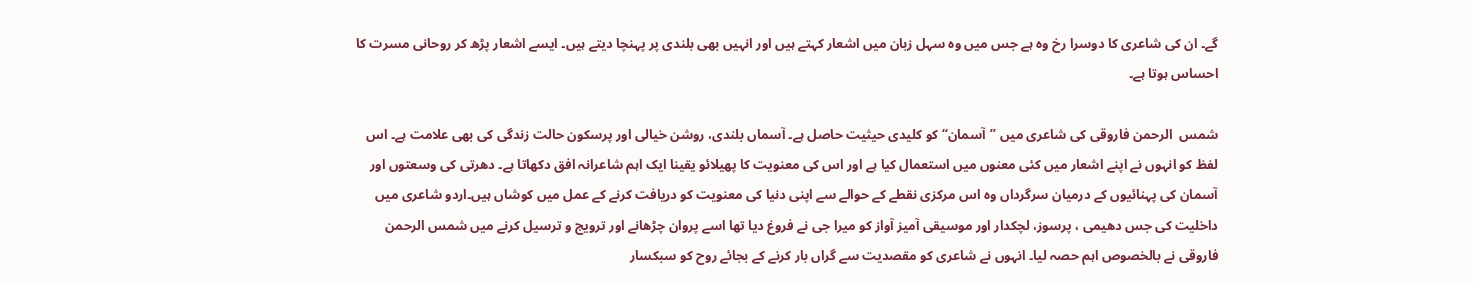گے۔ ان کی شاعری کا دوسرا رخ وہ ہے جس میں وہ سہل زبان میں اشعار کہتے ہیں اور انہیں بھی بلندی پر پہنچا دیتے ہیں۔ ایسے اشعار پڑھ کر روحانی مسرت کا احساس ہوتا ہے۔

شمس  الرحمن فاروقی کی شاعری میں ’’آسمان‘‘ کو کلیدی حیثیت حاصل ہے۔ آسماں بلندی، روشن خیالی اور پرسکون حالت زندگی کی بھی علامت ہے۔ اس لفظ کو انہوں نے اپنے اشعار میں کئی معنوں میں استعمال کیا ہے اور اس کی معنویت کا پھیلائو یقینا ایک اہم شاعرانہ افق دکھاتا ہے۔ دھرتی کی وسعتوں اور آسمان کی پہنائیوں کے درمیان سرگرداں وہ اس مرکزی نقطے کے حوالے سے اپنی دنیا کی معنویت کو دریافت کرنے کے عمل میں کوشاں ہیں۔اردو شاعری میں داخلیت کی جس دھیمی ، پرسوز، لچکدار اور موسیقی آمیز آواز کو میرا جی نے فروغ دیا تھا اسے پروان چڑھانے اور ترویج و ترسیل کرنے میں شمس الرحمن فاروقی نے بالخصوص اہم حصہ لیا۔ انہوں نے شاعری کو مقصدیت سے گراں بار کرنے کے بجائے روح کو سبکسار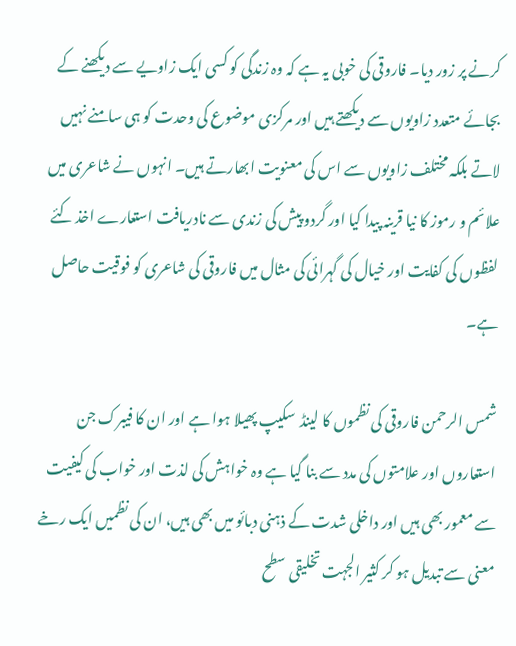کرنے پر زور دیا۔ فاروقی کی خوبی یہ ہے کہ وہ زندگی کو کسی ایک زاویے سے دیکھنے کے بجائے متعدد زاویوں سے دیکھتے ہیں اور مرکزی موضوع کی وحدت کو ہی سامنے نہیں لاتے بلکہ مختلف زاویوں سے اس کی معنویت ابھارتے ہیں۔ انہوں نے شاعری میں علائم و رموز کا نیا قرینہ پیدا کیا اور گردو پیش کی زندی سے نادریافت استعارے اخذ کئے لفظوں کی کفایت اور خیال کی گہرائی کی مثال میں فاروقی کی شاعری کو فوقیت حاصل ہے۔

شمس الرحمن فاروقی کی نظموں کا لینڈ  سکیپ پھیلا ہوا ہے اور ان کا فیبرک جن استعاروں اور علامتوں کی مدد سے بنا گیا ہے وہ خواہش کی لذت اور خواب کی کیفیت سے معمور بھی ہیں اور داخلی شدت کے ذہنی دبائو میں بھی ہیں، ان کی نظمیں ایک رخے معنی سے تبدیل ہو کر کثیر الجہت تخلیقی سطح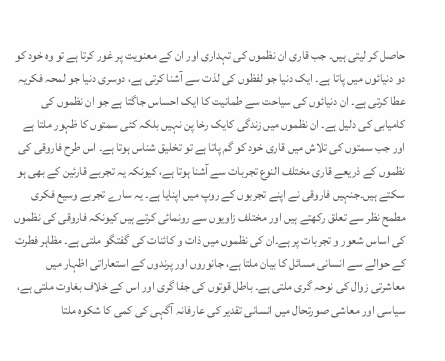حاصل کر لیتی ہیں۔ جب قاری ان نظموں کی تہداری اور ان کے معنویت پر غور کرتا ہے تو وہ خود کو دو دنیائوں میں پاتا ہے۔ ایک دنیا جو لفظوں کی لذت سے آشنا کرتی ہے، دوسری دنیا جو لمحہ فکریہ عطا کرتی ہے۔ ان دنیائوں کی سیاحت سے طمانیت کا ایک احساس جاگتا ہے جو ان نظموں کی کامیابی کی دلیل ہے۔ ان نظموں میں زندگی کایک رخا پن نہیں بلکہ کئی سمتوں کا ظہور ملتا ہے اور جب سمتوں کی تلاش میں قاری خود کو گم پاتا ہے تو تخلیق شناس ہوتا ہے۔ اس طرح فاروقی کی نظموں کے ذریعے قاری مختلف النوع تجربات سے آشنا ہوتا ہے، کیونکہ یہ تجربے قارئین کے بھی ہو سکتے ہیں۔جنہیں فاروقی نے اپنے تجربوں کے روپ میں اپنایا ہے۔ یہ سارے تجربے وسیع فکری مطمح نظر سے تعلق رکھتے ہیں اور مختلف زاویوں سے رونمائی کرتے ہیں کیونکہ فاروقی کی نظموں کی اساس شعور و تجربات پر ہے۔ان کی نظموں میں ذات و کائنات کی گفتگو ملتی ہے۔ مظاہر فطرت کے حوالے سے انسانی مسائل کا بیان ملتا ہے، جانوروں اور پرندوں کے استعاراتی اظہار میں معاشرتی زوال کی نوحہ گری ملتی ہے۔ باطل قوتوں کی جفا گری اور اس کے خلاف بغاوت ملتی ہے، سیاسی اور معاشی صورتحال میں انسانی تقدیر کی عارفانہ آگہی کی کمی کا شکوہ ملتا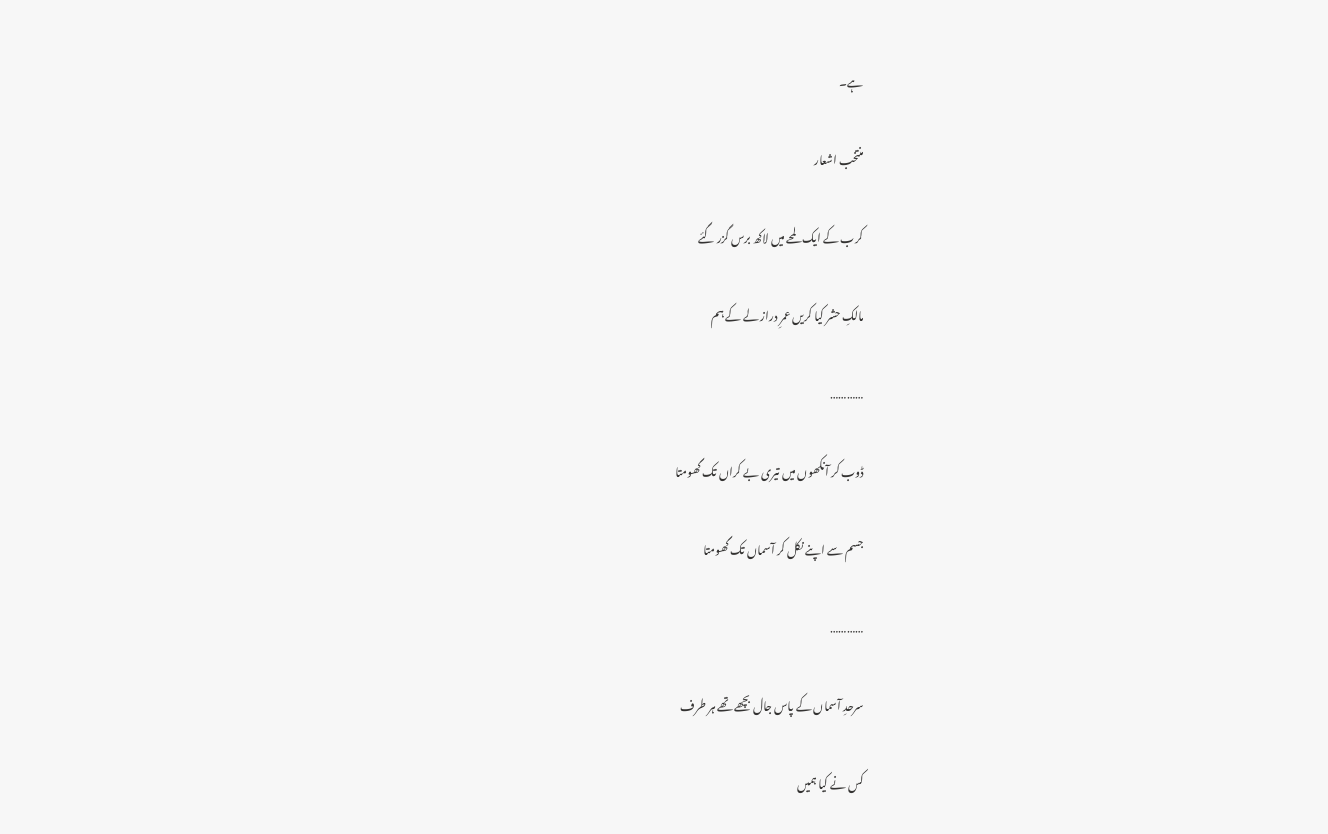ہے۔

منتخب اشعار

کرب کے ایک لمحے میں لاکھ برس گزر گئے

مالکِ حشر کیا کریں عمرِ دراز لے کے ہم

…………

ڈوب کر آنکھوں میں تیری بے کراں تک گھومتا

جسم سے اپنے نکل کر آسماں تک گھومتا

…………

سرحدِ آسماں کے پاس جال بچھے تھے ہر طرف

کس نے کیا ہمیں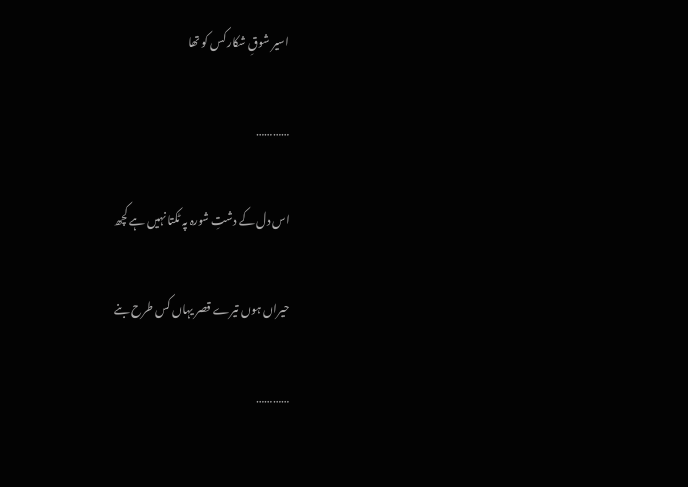اسیر شوقِ شکار کس کو تھا

…………

اس دل کے دشتِ شورہ پہ ٹکتا نہیں ہے کچھ

حیراں ہوں تیرے قصر یہاں کس طرح بنے

…………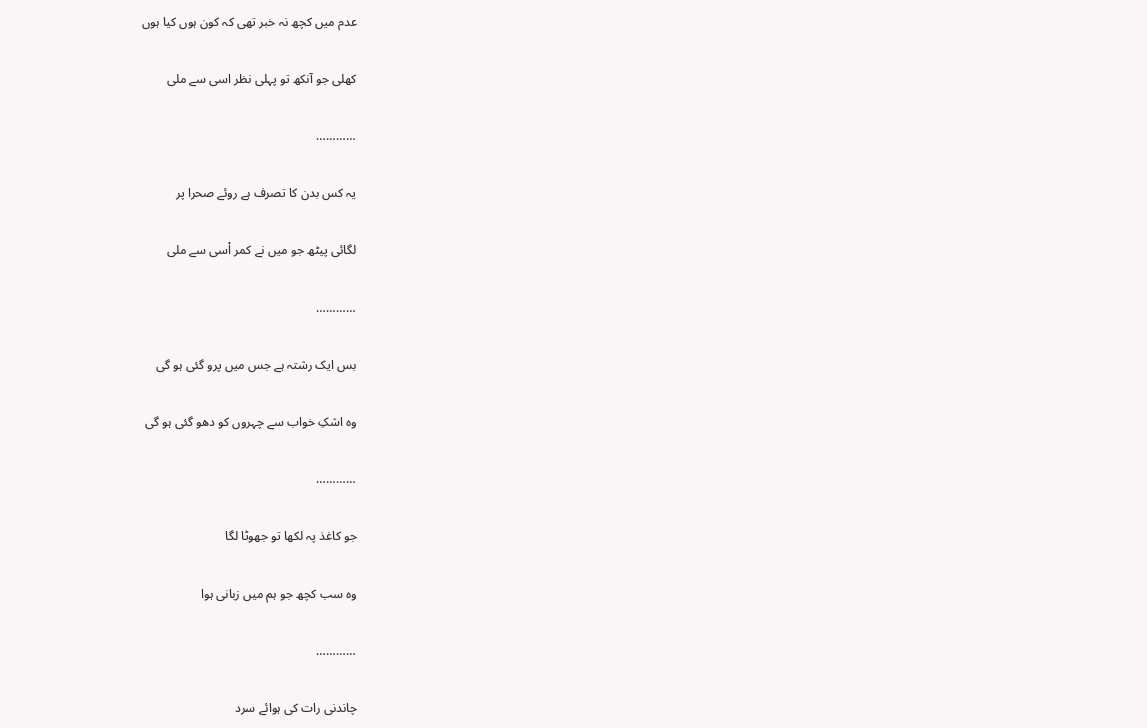عدم میں کچھ نہ خبر تھی کہ کون ہوں کیا ہوں

کھلی جو آنکھ تو پہلی نظر اسی سے ملی

…………

یہ کس بدن کا تصرف ہے روئے صحرا پر

لگائی پیٹھ جو میں نے کمر اْسی سے ملی

…………

بس ایک رشتہ ہے جس میں پرو گئی ہو گی

وہ اشکِ خواب سے چہروں کو دھو گئی ہو گی

…………

جو کاغذ پہ لکھا تو جھوٹا لگا

وہ سب کچھ جو ہم میں زبانی ہوا

…………

چاندنی رات کی ہوائے سرد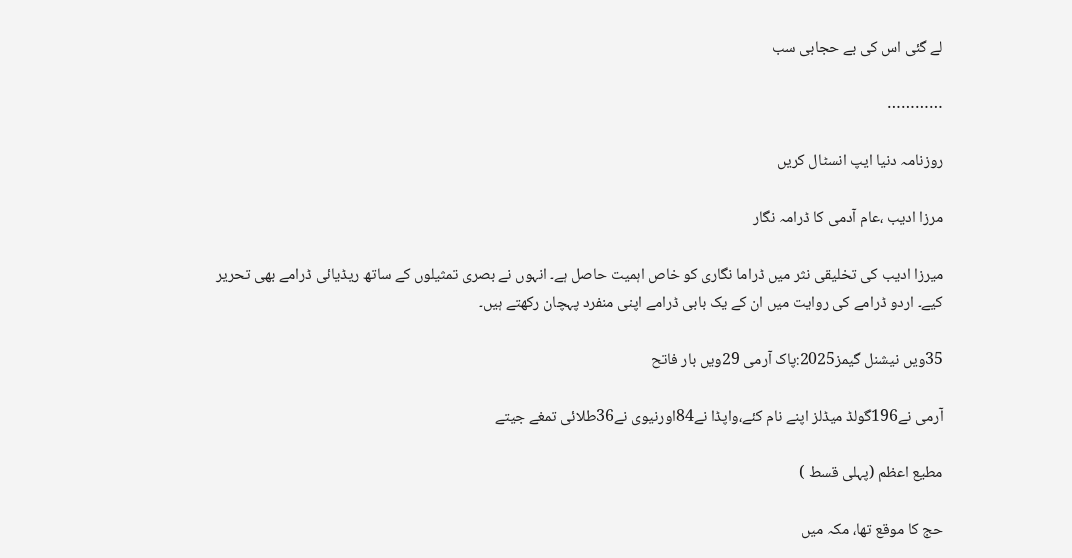لے گئی اس کی بے حجابی سب

…………

روزنامہ دنیا ایپ انسٹال کریں

مرزا ادیب ،عام آدمی کا ڈرامہ نگار

میرزا ادیب کی تخلیقی نثر میں ڈراما نگاری کو خاص اہمیت حاصل ہے۔ انہوں نے بصری تمثیلوں کے ساتھ ریڈیائی ڈرامے بھی تحریر کیے۔ اردو ڈرامے کی روایت میں ان کے یک بابی ڈرامے اپنی منفرد پہچان رکھتے ہیں۔

35ویں نیشنل گیمز2025:پاک آرمی 29ویں بار فاتح

آرمی نے196گولڈ میڈلز اپنے نام کئے،واپڈا نے84اورنیوی نے36طلائی تمغے جیتے

مطیع اعظم (پہلی قسط )

حج کا موقع تھا، مکہ میں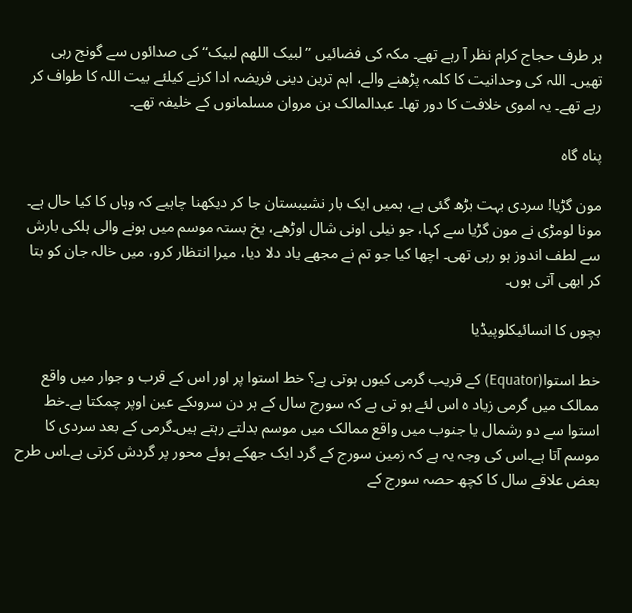ہر طرف حجاج کرام نظر آ رہے تھے۔ مکہ کی فضائیں ’’لبیک اللھم لبیک‘‘ کی صدائوں سے گونج رہی تھیں۔ اللہ کی وحدانیت کا کلمہ پڑھنے والے، اہم ترین دینی فریضہ ادا کرنے کیلئے بیت اللہ کا طواف کر رہے تھے۔ یہ اموی خلافت کا دور تھا۔ عبدالمالک بن مروان مسلمانوں کے خلیفہ تھے۔

پناہ گاہ

مون گڑیا! سردی بہت بڑھ گئی ہے، ہمیں ایک بار نشیبستان جا کر دیکھنا چاہیے کہ وہاں کا کیا حال ہے۔ مونا لومڑی نے مون گڑیا سے کہا، جو نیلی اونی شال اوڑھے، یخ بستہ موسم میں ہونے والی ہلکی بارش سے لطف اندوز ہو رہی تھی۔ اچھا کیا جو تم نے مجھے یاد دلا دیا، میرا انتظار کرو، میں خالہ جان کو بتا کر ابھی آتی ہوں۔

بچوں کا انسائیکلوپیڈیا

خط استوا(Equator) کے قریب گرمی کیوں ہوتی ہے؟ خط استوا پر اور اس کے قرب و جوار میں واقع ممالک میں گرمی زیاد ہ اس لئے ہو تی ہے کہ سورج سال کے ہر دن سروںکے عین اوپر چمکتا ہے۔خط استوا سے دو رشمال یا جنوب میں واقع ممالک میں موسم بدلتے رہتے ہیں۔گرمی کے بعد سردی کا موسم آتا ہے۔اس کی وجہ یہ ہے کہ زمین سورج کے گرد ایک جھکے ہوئے محور پر گردش کرتی ہے۔اس طرح بعض علاقے سال کا کچھ حصہ سورج کے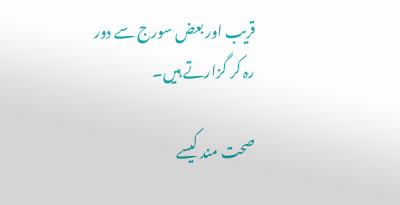قریب اور بعض سورج سے دور رہ کر گزارتے ہیں۔

صحت مند کیسے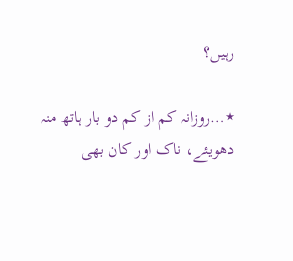رہیں؟

٭…روزانہ کم از کم دو بار ہاتھ منہ دھویئے، ناک اور کان بھی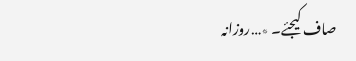صاف کیجئے۔ ٭…روزانہ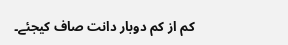کم از کم دوبار دانت صاف کیجئے۔